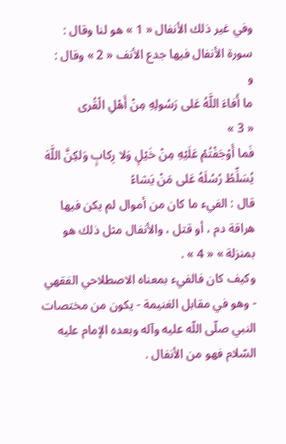وفي غير ذلك الأنفال « 1 » هو لنا وقال : سورة الأنفال فيها جدع الأنف « 2 » وقال :
و
ما أَفاءَ اللَّهُ عَلى رَسُولِهِ مِنْ أَهْلِ الْقُرى
« 3 »
فَما أَوْجَفْتُمْ عَلَيْهِ مِنْ خَيْلٍ وَلا رِكابٍ وَلكِنَّ اللَّهَ يُسَلِّطُ رُسُلَهُ عَلى مَنْ يَشاءُ
قال : الفيء ما كان من أموال لم يكن فيها هراقة دم ، أو قتل ، والأنفال مثل ذلك هو بمنزلة » « 4 » .
وكيف كان فالفيء بمعناه الاصطلاحي الفقهي - وهو في مقابل الغنيمة - يكون من مختصات النبي صلّى اللّه عليه وآله وبعده الإمام عليه السّلام فهو من الأنفال .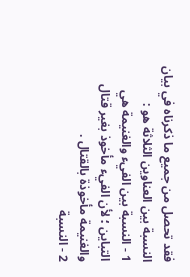فقد تحصل من جميع ما ذكرناه في بيان النسبة بين العناوين الثلاثة هو :
1 - النسبة بين الفيء والغنيمة هي التباين ؛ لأن الفيء مأخوذ بغير قتال والغنيمة مأخوذة بالقتال .
2 - النسبة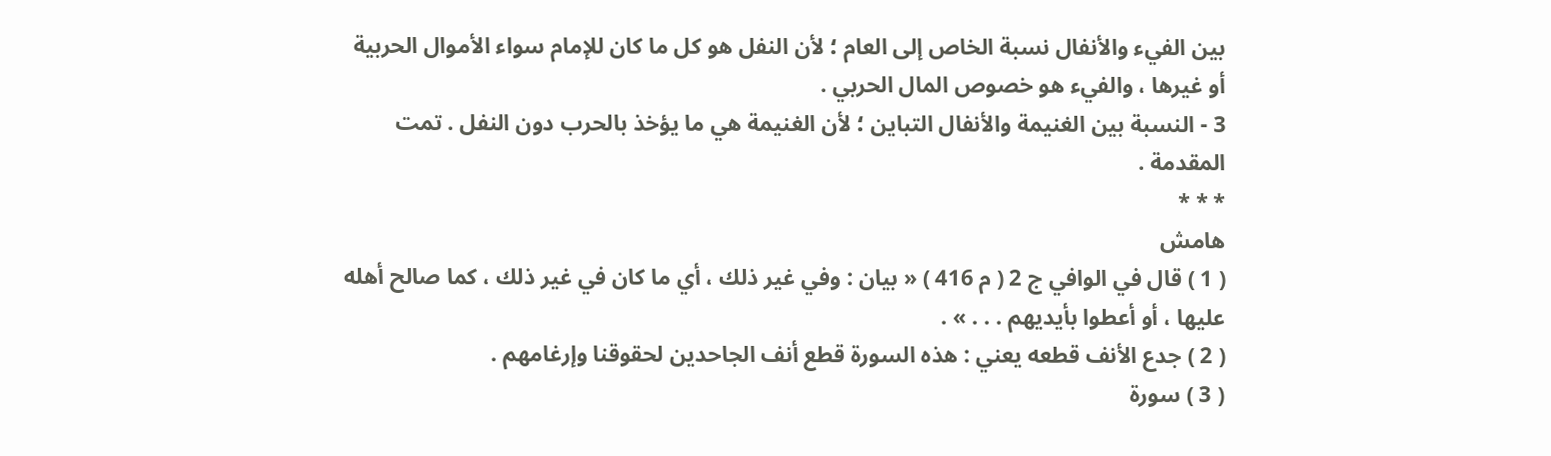بين الفيء والأنفال نسبة الخاص إلى العام ؛ لأن النفل هو كل ما كان للإمام سواء الأموال الحربية أو غيرها ، والفيء هو خصوص المال الحربي .
3 - النسبة بين الغنيمة والأنفال التباين ؛ لأن الغنيمة هي ما يؤخذ بالحرب دون النفل . تمت المقدمة .
* * *
هامش
( 1 ) قال في الوافي ج 2 ( م 416 ) « بيان : وفي غير ذلك ، أي ما كان في غير ذلك ، كما صالح أهله عليها ، أو أعطوا بأيديهم . . . » .
( 2 ) جدع الأنف قطعه يعني : هذه السورة قطع أنف الجاحدين لحقوقنا وإرغامهم .
( 3 ) سورة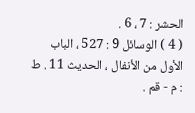الحشر : 7 ، 6 .
( 4 ) الوسائل 9 : 527 ، الباب الأول من الأنفال ، الحديث 11 . ط : م - قم .